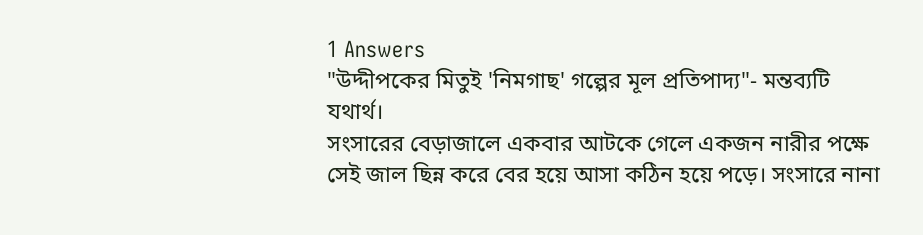1 Answers
"উদ্দীপকের মিতুই 'নিমগাছ' গল্পের মূল প্রতিপাদ্য"- মন্তব্যটি যথার্থ।
সংসারের বেড়াজালে একবার আটকে গেলে একজন নারীর পক্ষে সেই জাল ছিন্ন করে বের হয়ে আসা কঠিন হয়ে পড়ে। সংসারে নানা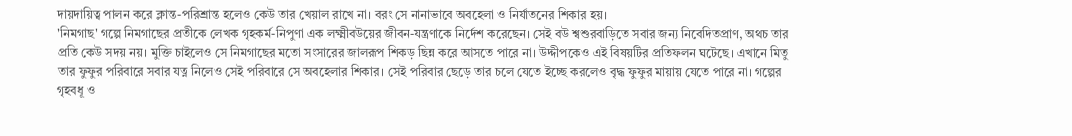দায়দায়িত্ব পালন করে ক্লান্ত-পরিশ্রান্ত হলেও কেউ তার খেয়াল রাখে না। বরং সে নানাভাবে অবহেলা ও নির্যাতনের শিকার হয়।
'নিমগাছ' গল্পে নিমগাছের প্রতীকে লেখক গৃহকর্ম-নিপুণা এক লক্ষ্মীবউয়ের জীবন-যন্ত্রণাকে নির্দেশ করেছেন। সেই বউ শ্বশুরবাড়িতে সবার জন্য নিবেদিতপ্রাণ, অথচ তার প্রতি কেউ সদয় নয়। মুক্তি চাইলেও সে নিমগাছের মতো সংসারের জালরূপ শিকড় ছিন্ন করে আসতে পারে না। উদ্দীপকেও এই বিষয়টির প্রতিফলন ঘটেছে। এখানে মিতু তার ফুফুর পরিবারে সবার যত্ন নিলেও সেই পরিবারে সে অবহেলার শিকার। সেই পরিবার ছেড়ে তার চলে যেতে ইচ্ছে করলেও বৃদ্ধ ফুফুর মায়ায় যেতে পারে না। গল্পের গৃহবধূ ও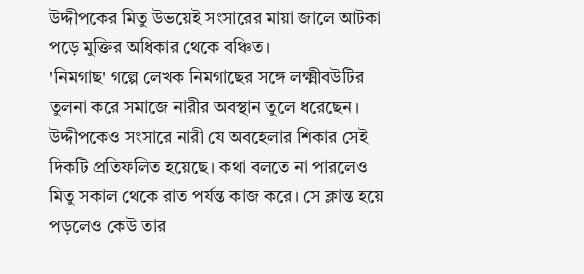উদ্দীপকের মিতু উভয়েই সংসারের মায়া জালে আটকা পড়ে মুক্তির অধিকার থেকে বঞ্চিত।
'নিমগাছ' গল্পে লেখক নিমগাছের সঙ্গে লক্ষ্মীবউটির তুলনা করে সমাজে নারীর অবস্থান তুলে ধরেছেন। উদ্দীপকেও সংসারে নারী যে অবহেলার শিকার সেই দিকটি প্রতিফলিত হয়েছে। কথা বলতে না পারলেও মিতু সকাল থেকে রাত পর্যন্ত কাজ করে। সে ক্লান্ত হয়ে পড়লেও কেউ তার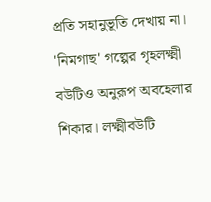প্রতি সহানুভূতি দেখায় না। 'নিমগাছ' গল্পের গৃহলক্ষ্মী বউটিও অনুরূপ অবহেলার শিকার। লক্ষ্মীবউটি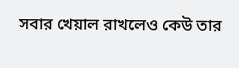সবার খেয়াল রাখলেও কেউ তার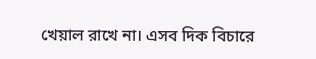খেয়াল রাখে না। এসব দিক বিচারে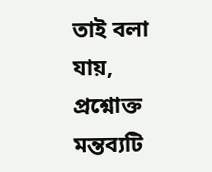তাই বলা যায়, প্রশ্নোক্ত মন্তব্যটি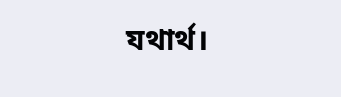যথার্থ।